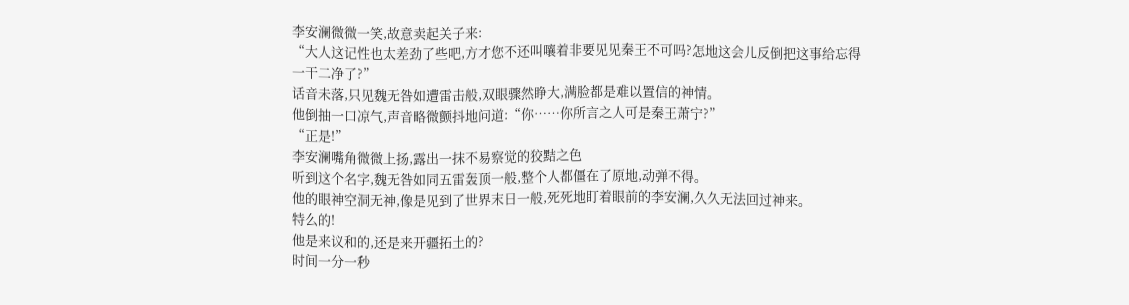李安澜微微一笑,故意卖起关子来:
“大人这记性也太差劲了些吧,方才您不还叫嚷着非要见见秦王不可吗?怎地这会儿反倒把这事给忘得一干二净了?”
话音未落,只见魏无咎如遭雷击般,双眼骤然睁大,满脸都是难以置信的神情。
他倒抽一口凉气,声音略微颤抖地问道:“你……你所言之人可是秦王萧宁?”
“正是!”
李安澜嘴角微微上扬,露出一抹不易察觉的狡黠之色
听到这个名字,魏无咎如同五雷轰顶一般,整个人都僵在了原地,动弹不得。
他的眼神空洞无神,像是见到了世界末日一般,死死地盯着眼前的李安澜,久久无法回过神来。
特么的!
他是来议和的,还是来开疆拓土的?
时间一分一秒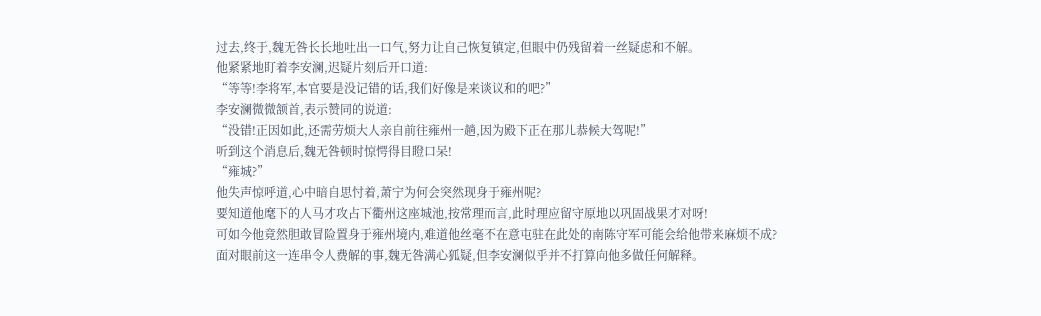过去,终于,魏无咎长长地吐出一口气,努力让自己恢复镇定,但眼中仍残留着一丝疑虑和不解。
他紧紧地盯着李安澜,迟疑片刻后开口道:
“等等!李将军,本官要是没记错的话,我们好像是来谈议和的吧?”
李安澜微微颔首,表示赞同的说道:
“没错!正因如此,还需劳烦大人亲自前往雍州一趟,因为殿下正在那儿恭候大驾呢!”
听到这个消息后,魏无咎顿时惊愕得目瞪口呆!
“雍城?”
他失声惊呼道,心中暗自思忖着,萧宁为何会突然现身于雍州呢?
要知道他麾下的人马才攻占下衢州这座城池,按常理而言,此时理应留守原地以巩固战果才对呀!
可如今他竟然胆敢冒险置身于雍州境内,难道他丝毫不在意屯驻在此处的南陈守军可能会给他带来麻烦不成?
面对眼前这一连串令人费解的事,魏无咎满心狐疑,但李安澜似乎并不打算向他多做任何解释。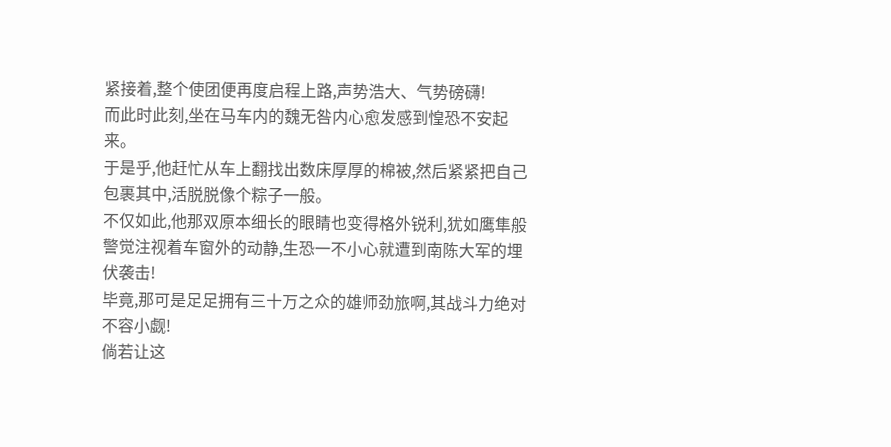紧接着,整个使团便再度启程上路,声势浩大、气势磅礴!
而此时此刻,坐在马车内的魏无咎内心愈发感到惶恐不安起来。
于是乎,他赶忙从车上翻找出数床厚厚的棉被,然后紧紧把自己包裹其中,活脱脱像个粽子一般。
不仅如此,他那双原本细长的眼睛也变得格外锐利,犹如鹰隼般警觉注视着车窗外的动静,生恐一不小心就遭到南陈大军的埋伏袭击!
毕竟,那可是足足拥有三十万之众的雄师劲旅啊,其战斗力绝对不容小觑!
倘若让这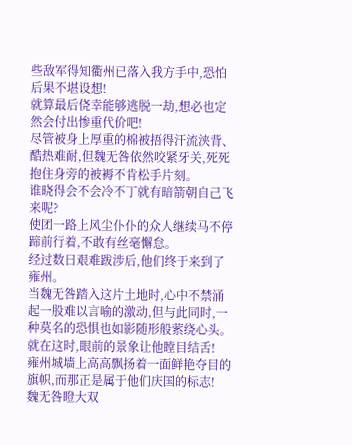些敌军得知衢州已落入我方手中,恐怕后果不堪设想!
就算最后侥幸能够逃脱一劫,想必也定然会付出惨重代价吧!
尽管被身上厚重的棉被捂得汗流浃背、酷热难耐,但魏无咎依然咬紧牙关,死死抱住身旁的被褥不肯松手片刻。
谁晓得会不会冷不丁就有暗箭朝自己飞来呢?
使团一路上风尘仆仆的众人继续马不停蹄前行着,不敢有丝毫懈怠。
经过数日艰难跋涉后,他们终于来到了雍州。
当魏无咎踏入这片土地时,心中不禁涌起一股难以言喻的激动,但与此同时,一种莫名的恐惧也如影随形般萦绕心头。
就在这时,眼前的景象让他瞠目结舌!
雍州城墙上高高飘扬着一面鲜艳夺目的旗帜,而那正是属于他们庆国的标志!
魏无咎瞪大双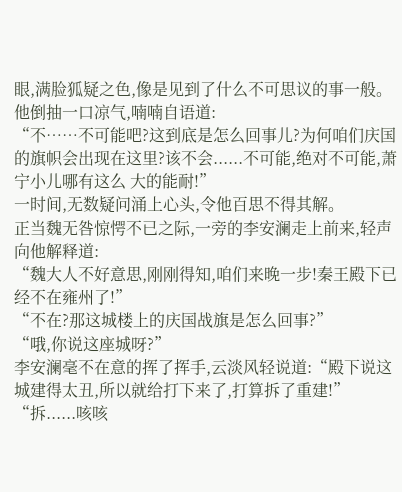眼,满脸狐疑之色,像是见到了什么不可思议的事一般。
他倒抽一口凉气,喃喃自语道:
“不……不可能吧?这到底是怎么回事儿?为何咱们庆国的旗帜会出现在这里?该不会......不可能,绝对不可能,萧宁小儿哪有这么 大的能耐!”
一时间,无数疑问涌上心头,令他百思不得其解。
正当魏无咎惊愕不已之际,一旁的李安澜走上前来,轻声向他解释道:
“魏大人不好意思,刚刚得知,咱们来晚一步!秦王殿下已经不在雍州了!”
“不在?那这城楼上的庆国战旗是怎么回事?”
“哦,你说这座城呀?”
李安澜毫不在意的挥了挥手,云淡风轻说道:“殿下说这城建得太丑,所以就给打下来了,打算拆了重建!”
“拆......咳咳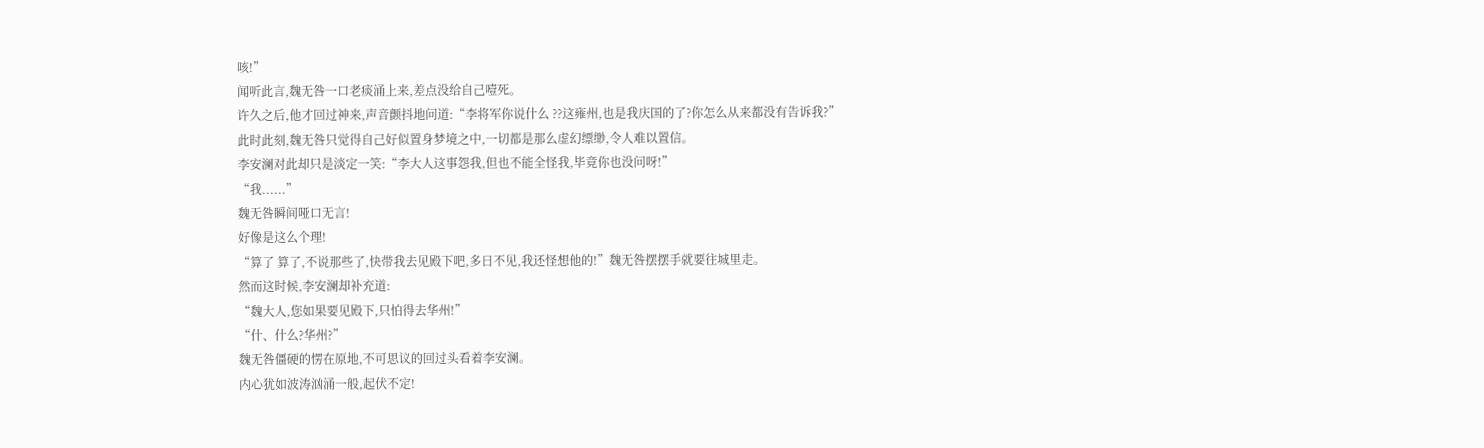咳!”
闻听此言,魏无咎一口老痰涌上来,差点没给自己噎死。
许久之后,他才回过神来,声音颤抖地问道:“李将军你说什么 ??这雍州,也是我庆国的了?你怎么从来都没有告诉我?”
此时此刻,魏无咎只觉得自己好似置身梦境之中,一切都是那么虚幻缥缈,令人难以置信。
李安澜对此却只是淡定一笑:“李大人这事怨我,但也不能全怪我,毕竟你也没问呀!”
“我......”
魏无咎瞬间哑口无言!
好像是这么个理!
“算了 算了,不说那些了,快带我去见殿下吧,多日不见,我还怪想他的!”魏无咎摆摆手就要往城里走。
然而这时候,李安澜却补充道:
“魏大人,您如果要见殿下,只怕得去华州!”
“什、什么?华州?”
魏无咎僵硬的愣在原地,不可思议的回过头看着李安澜。
内心犹如波涛汹涌一般,起伏不定!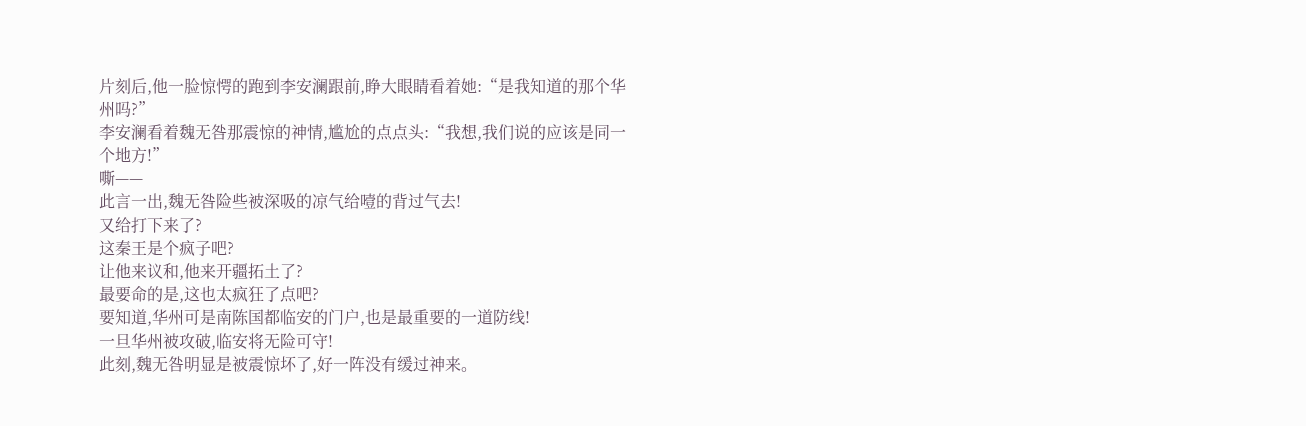片刻后,他一脸惊愕的跑到李安澜跟前,睁大眼睛看着她:“是我知道的那个华州吗?”
李安澜看着魏无咎那震惊的神情,尴尬的点点头:“我想,我们说的应该是同一个地方!”
嘶——
此言一出,魏无咎险些被深吸的凉气给噎的背过气去!
又给打下来了?
这秦王是个疯子吧?
让他来议和,他来开疆拓土了?
最要命的是,这也太疯狂了点吧?
要知道,华州可是南陈国都临安的门户,也是最重要的一道防线!
一旦华州被攻破,临安将无险可守!
此刻,魏无咎明显是被震惊坏了,好一阵没有缓过神来。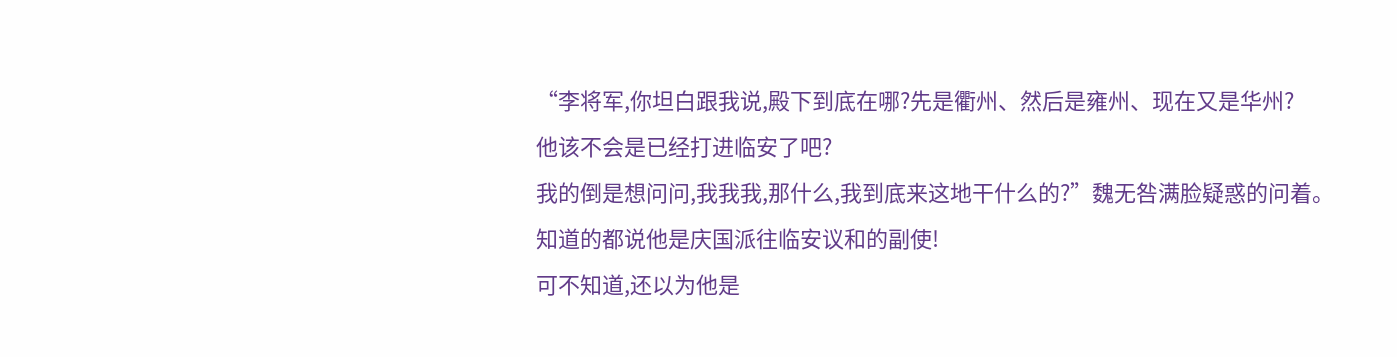“李将军,你坦白跟我说,殿下到底在哪?先是衢州、然后是雍州、现在又是华州?
他该不会是已经打进临安了吧?
我的倒是想问问,我我我,那什么,我到底来这地干什么的?”魏无咎满脸疑惑的问着。
知道的都说他是庆国派往临安议和的副使!
可不知道,还以为他是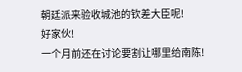朝廷派来验收城池的钦差大臣呢!
好家伙!
一个月前还在讨论要割让哪里给南陈!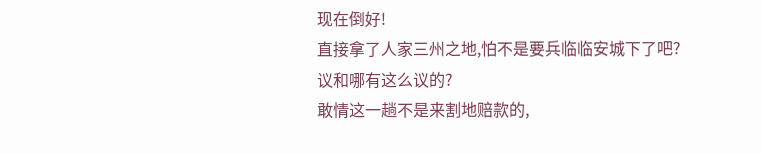现在倒好!
直接拿了人家三州之地,怕不是要兵临临安城下了吧?
议和哪有这么议的?
敢情这一趟不是来割地赔款的,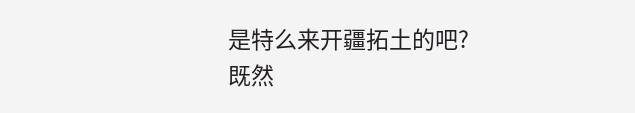是特么来开疆拓土的吧?
既然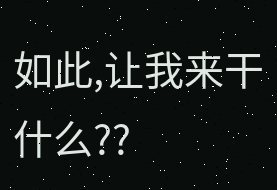如此,让我来干什么??